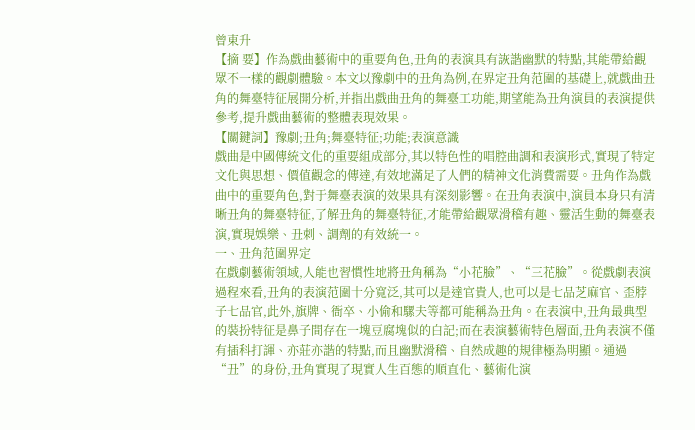曾東升
【摘 要】作為戲曲藝術中的重要角色,丑角的表演具有詼諧幽默的特點,其能帶給觀眾不一樣的觀劇體驗。本文以豫劇中的丑角為例,在界定丑角范圍的基礎上,就戲曲丑角的舞臺特征展開分析,并指出戲曲丑角的舞臺工功能,期望能為丑角演員的表演提供參考,提升戲曲藝術的整體表現效果。
【關鍵詞】豫劇;丑角;舞臺特征;功能;表演意識
戲曲是中國傳統文化的重要組成部分,其以特色性的唱腔曲調和表演形式,實現了特定文化與思想、價值觀念的傳達,有效地滿足了人們的精神文化消費需要。丑角作為戲曲中的重要角色,對于舞臺表演的效果具有深刻影響。在丑角表演中,演員本身只有清晰丑角的舞臺特征,了解丑角的舞臺特征,才能帶給觀眾滑稽有趣、靈活生動的舞臺表演,實現娛樂、丑刺、調劑的有效統一。
一、丑角范圍界定
在戲劇藝術領域,人能也習慣性地將丑角稱為“小花臉”、“三花臉”。從戲劇表演過程來看,丑角的表演范圍十分寬泛,其可以是達官貴人,也可以是七品芝麻官、歪脖子七品官,此外,旗牌、衙卒、小偷和騾夫等都可能稱為丑角。在表演中,丑角最典型的裝扮特征是鼻子間存在一塊豆腐塊似的白記;而在表演藝術特色層面,丑角表演不僅有插科打諢、亦莊亦諧的特點,而且幽默滑稽、自然成趣的規律極為明顯。通過“丑”的身份,丑角實現了現實人生百態的順直化、藝術化演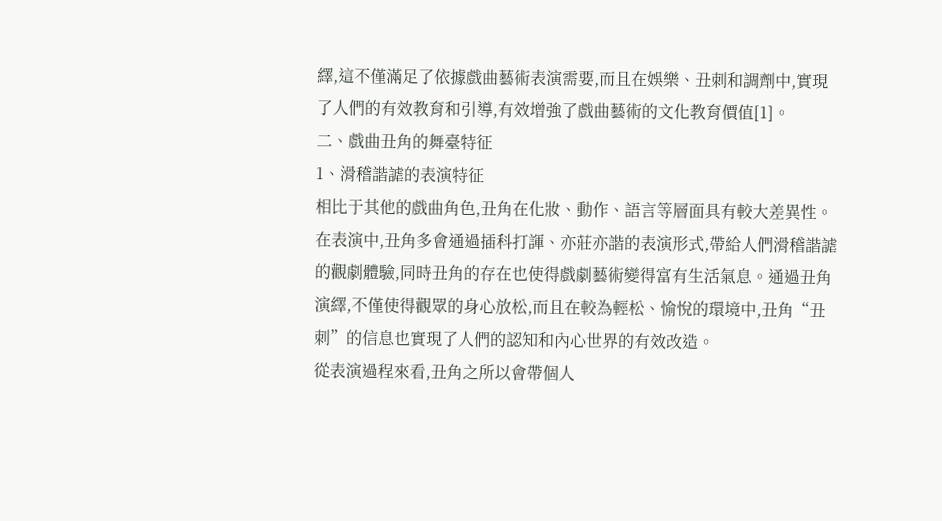繹,這不僅滿足了依據戲曲藝術表演需要,而且在娛樂、丑刺和調劑中,實現了人們的有效教育和引導,有效增強了戲曲藝術的文化教育價值[1]。
二、戲曲丑角的舞臺特征
1、滑稽諧謔的表演特征
相比于其他的戲曲角色,丑角在化妝、動作、語言等層面具有較大差異性。在表演中,丑角多會通過插科打諢、亦莊亦諧的表演形式,帶給人們滑稽諧謔的觀劇體驗,同時丑角的存在也使得戲劇藝術變得富有生活氣息。通過丑角演繹,不僅使得觀眾的身心放松,而且在較為輕松、愉悅的環境中,丑角“丑刺”的信息也實現了人們的認知和內心世界的有效改造。
從表演過程來看,丑角之所以會帶個人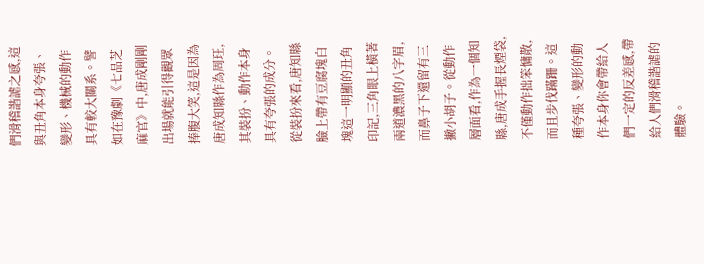們滑稽諧謔之感,這與丑角本身夸張、變形、機械的動作具有較大關系。譬如在豫劇《七品芝麻官》中,唐成剛剛出場就能引得觀眾捧腹大笑,這是因為唐成知縣作為周玨,其裝扮、動作本身具有夸張的成分。從裝扮來看,唐知縣臉上帶有豆腐塊白塊這一明顯的丑角印記,三角眼上橫著兩道濃黑的八字眉,而鼻子下還留有三撇小胡子。從動作層面看,作為一個知縣,唐成手握長煙袋,不僅動作拙笨慵散,而且步伐蹣跚。這種夸張、變形的動作本身你會帶給人們一定的反差感,帶給人們滑稽諧謔的體驗。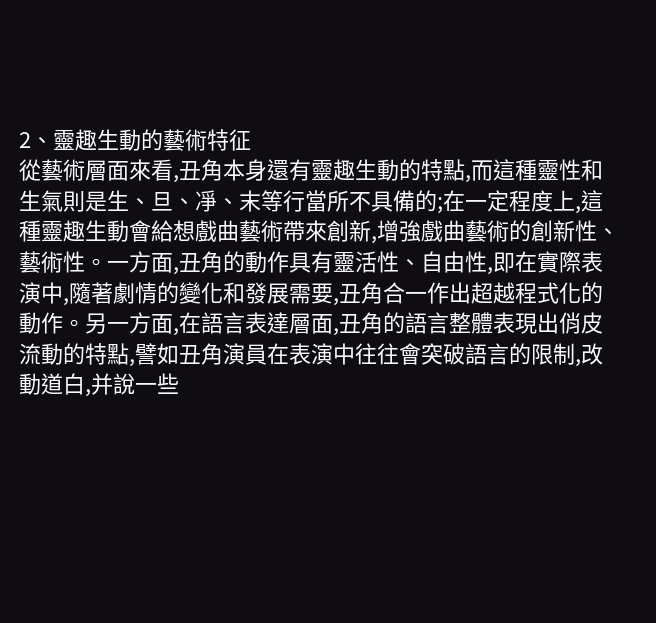2、靈趣生動的藝術特征
從藝術層面來看,丑角本身還有靈趣生動的特點,而這種靈性和生氣則是生、旦、凈、末等行當所不具備的;在一定程度上,這種靈趣生動會給想戲曲藝術帶來創新,增強戲曲藝術的創新性、藝術性。一方面,丑角的動作具有靈活性、自由性,即在實際表演中,隨著劇情的變化和發展需要,丑角合一作出超越程式化的動作。另一方面,在語言表達層面,丑角的語言整體表現出俏皮流動的特點,譬如丑角演員在表演中往往會突破語言的限制,改動道白,并說一些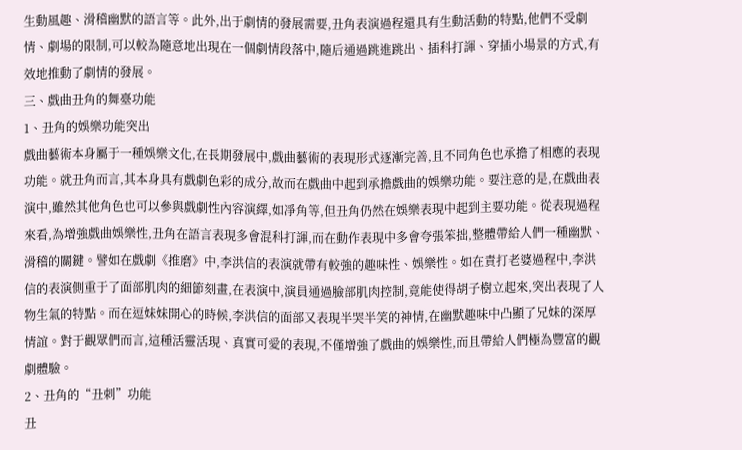生動風趣、滑稽幽默的語言等。此外,出于劇情的發展需要,丑角表演過程還具有生動活動的特點,他們不受劇情、劇場的限制,可以較為隨意地出現在一個劇情段落中,隨后通過跳進跳出、插科打諢、穿插小場景的方式,有效地推動了劇情的發展。
三、戲曲丑角的舞臺功能
1、丑角的娛樂功能突出
戲曲藝術本身屬于一種娛樂文化,在長期發展中,戲曲藝術的表現形式逐漸完善,且不同角色也承擔了相應的表現功能。就丑角而言,其本身具有戲劇色彩的成分,故而在戲曲中起到承擔戲曲的娛樂功能。要注意的是,在戲曲表演中,雖然其他角色也可以參與戲劇性內容演繹,如凈角等,但丑角仍然在娛樂表現中起到主要功能。從表現過程來看,為增強戲曲娛樂性,丑角在語言表現多會混科打諢,而在動作表現中多會夸張笨拙,整體帶給人們一種幽默、滑稽的關鍵。譬如在戲劇《推磨》中,李洪信的表演就帶有較強的趣味性、娛樂性。如在責打老婆過程中,李洪信的表演側重于了面部肌肉的細節刻畫,在表演中,演員通過臉部肌肉控制,竟能使得胡子樹立起來,突出表現了人物生氣的特點。而在逗妹妹開心的時候,李洪信的面部又表現半哭半笑的神情,在幽默趣味中凸顯了兄妹的深厚情誼。對于觀眾們而言,這種活靈活現、真實可愛的表現,不僅增強了戲曲的娛樂性,而且帶給人們極為豐富的觀劇體驗。
2、丑角的“丑刺”功能
丑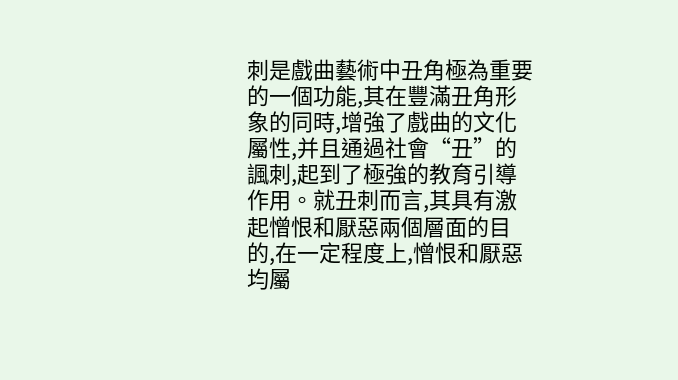刺是戲曲藝術中丑角極為重要的一個功能,其在豐滿丑角形象的同時,增強了戲曲的文化屬性,并且通過社會“丑”的諷刺,起到了極強的教育引導作用。就丑刺而言,其具有激起憎恨和厭惡兩個層面的目的,在一定程度上,憎恨和厭惡均屬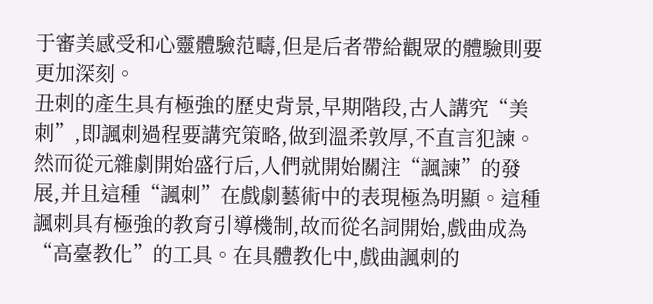于審美感受和心靈體驗范疇,但是后者帶給觀眾的體驗則要更加深刻。
丑刺的產生具有極強的歷史背景,早期階段,古人講究“美刺”,即諷刺過程要講究策略,做到溫柔敦厚,不直言犯諫。然而從元雜劇開始盛行后,人們就開始關注“諷諫”的發展,并且這種“諷刺”在戲劇藝術中的表現極為明顯。這種諷刺具有極強的教育引導機制,故而從名詞開始,戲曲成為“高臺教化”的工具。在具體教化中,戲曲諷刺的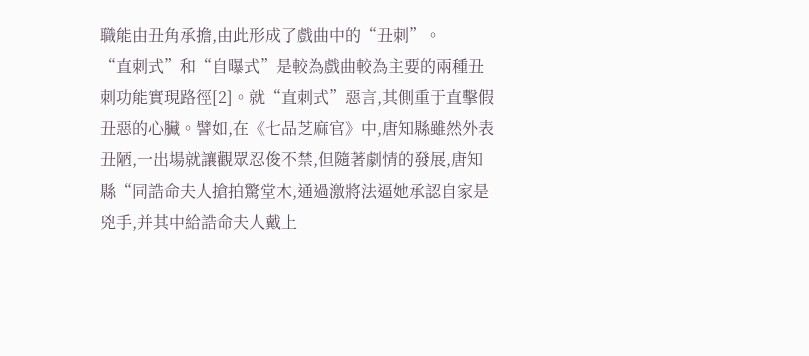職能由丑角承擔,由此形成了戲曲中的“丑刺”。
“直刺式”和“自曝式”是較為戲曲較為主要的兩種丑刺功能實現路徑[2]。就“直刺式”惡言,其側重于直擊假丑惡的心臟。譬如,在《七品芝麻官》中,唐知縣雖然外表丑陋,一出場就讓觀眾忍俊不禁,但隨著劇情的發展,唐知縣“同誥命夫人搶拍驚堂木,通過激將法逼她承認自家是兇手,并其中給誥命夫人戴上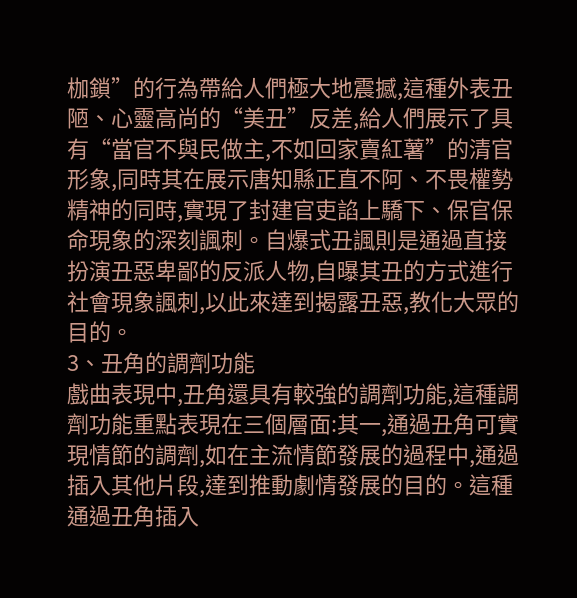枷鎖”的行為帶給人們極大地震撼,這種外表丑陋、心靈高尚的“美丑”反差,給人們展示了具有“當官不與民做主,不如回家賣紅薯”的清官形象,同時其在展示唐知縣正直不阿、不畏權勢精神的同時,實現了封建官吏諂上驕下、保官保命現象的深刻諷刺。自爆式丑諷則是通過直接扮演丑惡卑鄙的反派人物,自曝其丑的方式進行社會現象諷刺,以此來達到揭露丑惡,教化大眾的目的。
3、丑角的調劑功能
戲曲表現中,丑角還具有較強的調劑功能,這種調劑功能重點表現在三個層面:其一,通過丑角可實現情節的調劑,如在主流情節發展的過程中,通過插入其他片段,達到推動劇情發展的目的。這種通過丑角插入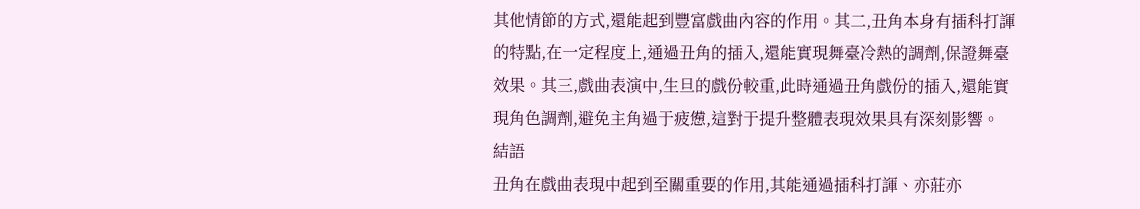其他情節的方式,還能起到豐富戲曲內容的作用。其二,丑角本身有插科打諢的特點,在一定程度上,通過丑角的插入,還能實現舞臺冷熱的調劑,保證舞臺效果。其三,戲曲表演中,生旦的戲份較重,此時通過丑角戲份的插入,還能實現角色調劑,避免主角過于疲憊,這對于提升整體表現效果具有深刻影響。
結語
丑角在戲曲表現中起到至關重要的作用,其能通過插科打諢、亦莊亦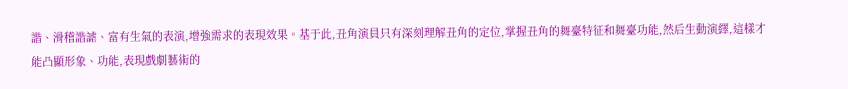諧、滑稽諧謔、富有生氣的表演,增強需求的表現效果。基于此,丑角演員只有深刻理解丑角的定位,掌握丑角的舞臺特征和舞臺功能,然后生動演繹,這樣才能凸顯形象、功能,表現戲劇藝術的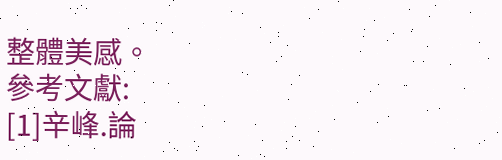整體美感。
參考文獻:
[1]辛峰.論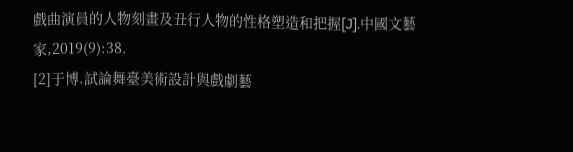戲曲演員的人物刻畫及丑行人物的性格塑造和把握[J].中國文藝家,2019(9):38.
[2]于博.試論舞臺美術設計與戲劇藝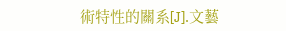術特性的關系[J].文藝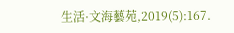生活·文海藝苑,2019(5):167.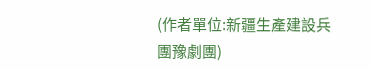(作者單位:新疆生產建設兵團豫劇團)